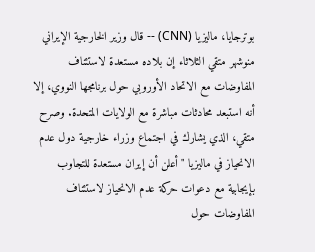بوترجايا، ماليزيا (CNN) -- قال وزير الخارجية الإيراني منوشهر متقي الثلاثاء إن بلاده مستعدة لاستئناف المفاوضات مع الاتحاد الأوروبي حول برنامجها النووي، إلا أنه استبعد محادثات مباشرة مع الولايات المتحدة. وصرح متقي، الذي يشارك في اجتماع وزراء خارجية دول عدم الانحياز في ماليزيا "أعلن أن إيران مستعدة للتجاوب بإيجابية مع دعوات حركة عدم الانحياز لاستئناف المفاوضات حول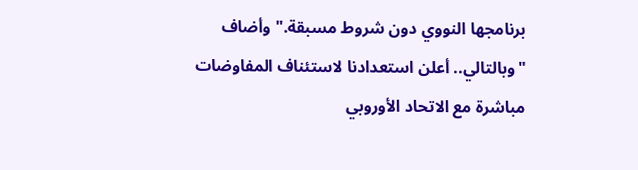برنامجها النووي دون شروط مسبقة." وأضاف "وبالتالي.. أعلن استعدادنا لاستئناف المفاوضات مباشرة مع الاتحاد الأوروبي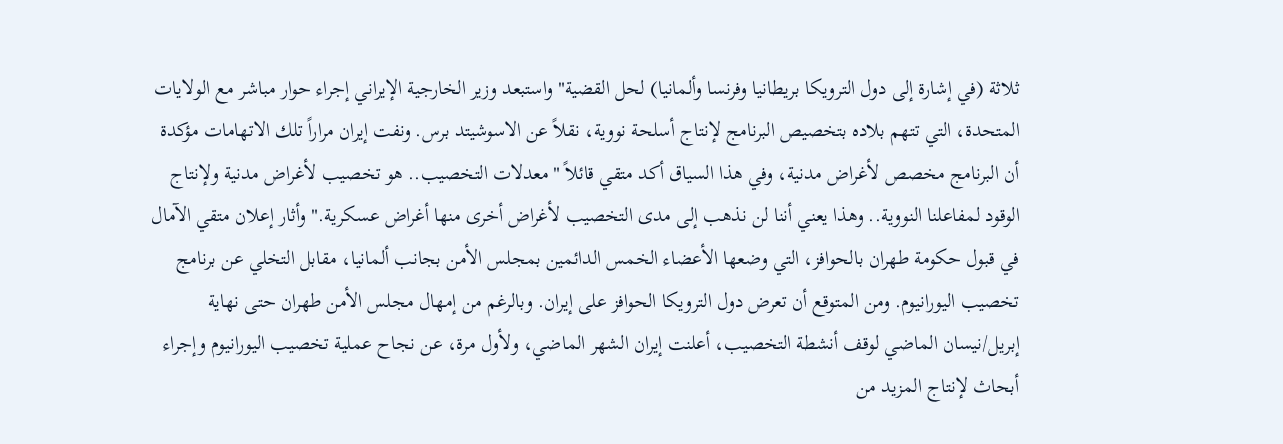ثلاثة (في إشارة إلى دول الترويكا بريطانيا وفرنسا وألمانيا) لحل القضية" واستبعد وزير الخارجية الإيراني إجراء حوار مباشر مع الولايات المتحدة، التي تتهم بلاده بتخصيص البرنامج لإنتاج أسلحة نووية، نقلاً عن الاسوشيتد برس. ونفت إيران مراراً تلك الاتهامات مؤكدة أن البرنامج مخصص لأغراض مدنية، وفي هذا السياق أكد متقي قائلاً "معدلات التخصيب.. هو تخصيب لأغراض مدنية ولإنتاج الوقود لمفاعلنا النووية.. وهذا يعني أننا لن نذهب إلى مدى التخصيب لأغراض أخرى منها أغراض عسكرية." وأثار إعلان متقي الآمال في قبول حكومة طهران بالحوافز، التي وضعها الأعضاء الخمس الدائمين بمجلس الأمن بجانب ألمانيا، مقابل التخلي عن برنامج تخصيب اليورانيوم. ومن المتوقع أن تعرض دول الترويكا الحوافز على إيران. وبالرغم من إمهال مجلس الأمن طهران حتى نهاية إبريل/نيسان الماضي لوقف أنشطة التخصيب، أعلنت إيران الشهر الماضي، ولأول مرة، عن نجاح عملية تخصيب اليورانيوم وإجراء أبحاث لإنتاج المزيد من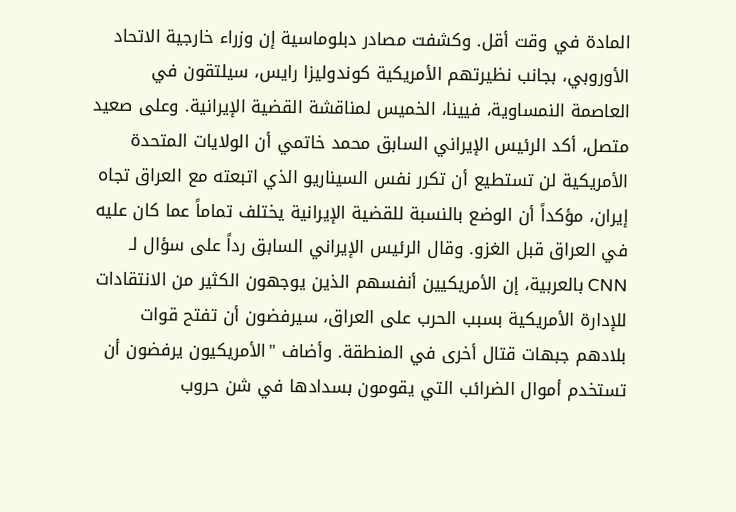المادة في وقت أقل. وكشفت مصادر دبلوماسية إن وزراء خارجية الاتحاد الأوروبي، بجانب نظيرتهم الأمريكية كوندوليزا رايس، سيلتقون في العاصمة النمساوية، فيينا، الخميس لمناقشة القضية الإيرانية. وعلى صعيد متصل، أكد الرئيس الإيراني السابق محمد خاتمي أن الولايات المتحدة الأمريكية لن تستطيع أن تكرر نفس السيناريو الذي اتبعته مع العراق تجاه إيران، مؤكداً أن الوضع بالنسبة للقضية الإيرانية يختلف تماماً عما كان عليه في العراق قبل الغزو. وقال الرئيس الإيراني السابق رداً على سؤال لـ CNN بالعربية، إن الأمريكيين أنفسهم الذين يوجهون الكثير من الانتقادات للإدارة الأمريكية بسبب الحرب على العراق، سيرفضون أن تفتح قوات بلادهم جبهات قتال أخرى في المنطقة. وأضاف "الأمريكيون يرفضون أن تستخدم أموال الضرائب التي يقومون بسدادها في شن حروب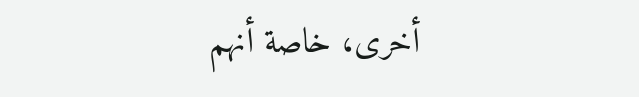أخرى، خاصة أنهم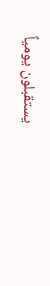يستقبلون يومياً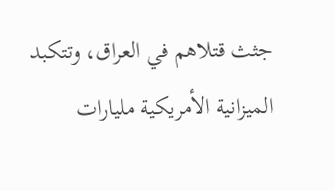جثث قتلاهم في العراق، وتتكبد الميزانية الأمريكية مليارات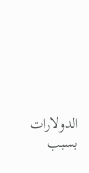الدولارات بسبب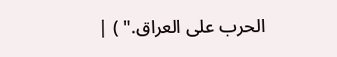الحرب على العراق." ) |